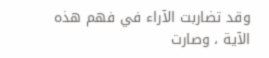وقد تضاربت الآراء في فهم هذه الآية ، وصارت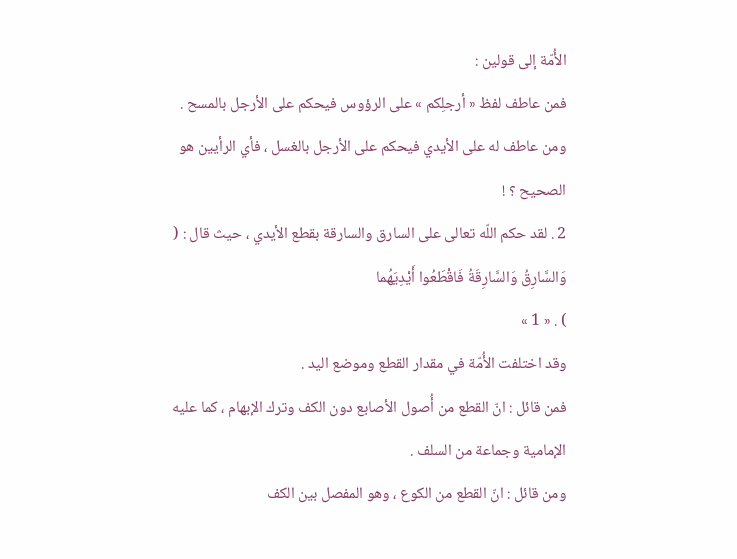الأُمّة إلى قولين :
فمن عاطف لفظ « أرجلِكم » على الرؤوس فيحكم على الأرجل بالمسح .
ومن عاطف له على الأيدي فيحكم على الأرجل بالغسل ، فأي الرأيين هو الصحيح ؟ !
2 . لقد حكم اللّه تعالى على السارق والسارقة بقطع الأيدي ، حيث قال : (
وَالسَّارِقُ وَالسَّارِقَةُ فَاقْطَعُوا أَيْدِيَهُما
) . « 1 »
وقد اختلفت الأُمّة في مقدار القطع وموضع اليد .
فمن قائل : انّ القطع من أُصول الأصابع دون الكف وترك الإبهام ، كما عليه الإمامية وجماعة من السلف .
ومن قائل : انّ القطع من الكوع ، وهو المفصل بين الكف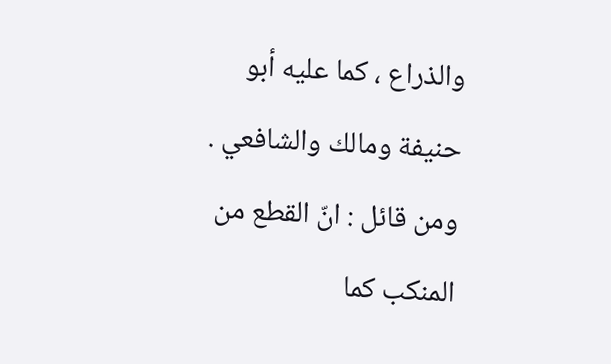والذراع ، كما عليه أبو حنيفة ومالك والشافعي .
ومن قائل : انّ القطع من المنكب كما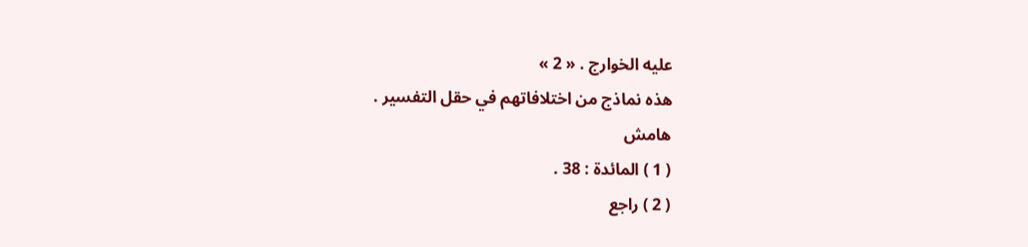عليه الخوارج . « 2 »
هذه نماذج من اختلافاتهم في حقل التفسير .
هامش
( 1 ) المائدة : 38 .
( 2 ) راجع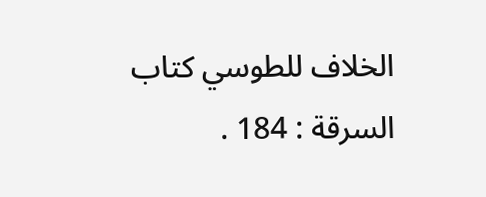الخلاف للطوسي كتاب السرقة : 184 .